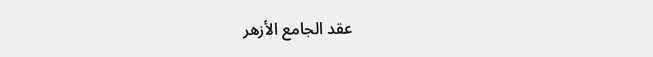عقد الجامع الأزهر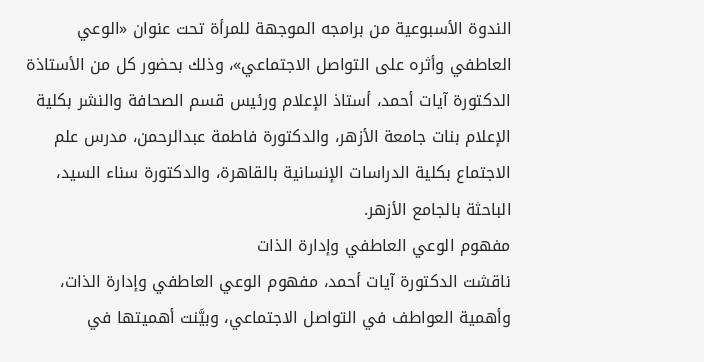الندوة الأسبوعية من برامجه الموجهة للمرأة تحت عنوان «الوعي العاطفي وأثره على التواصل الاجتماعي»، وذلك بحضور كل من الأستاذة الدكتورة آيات أحمد، أستاذ الإعلام ورئيس قسم الصحافة والنشر بكلية الإعلام بنات جامعة الأزهر، والدكتورة فاطمة عبدالرحمن، مدرس علم الاجتماع بكلية الدراسات الإنسانية بالقاهرة، والدكتورة سناء السيد، الباحثة بالجامع الأزهر.
مفهوم الوعي العاطفي وإدارة الذات
ناقشت الدكتورة آيات أحمد، مفهوم الوعي العاطفي وإدارة الذات، وأهمية العواطف في التواصل الاجتماعي، وبيَّنت أهميتها في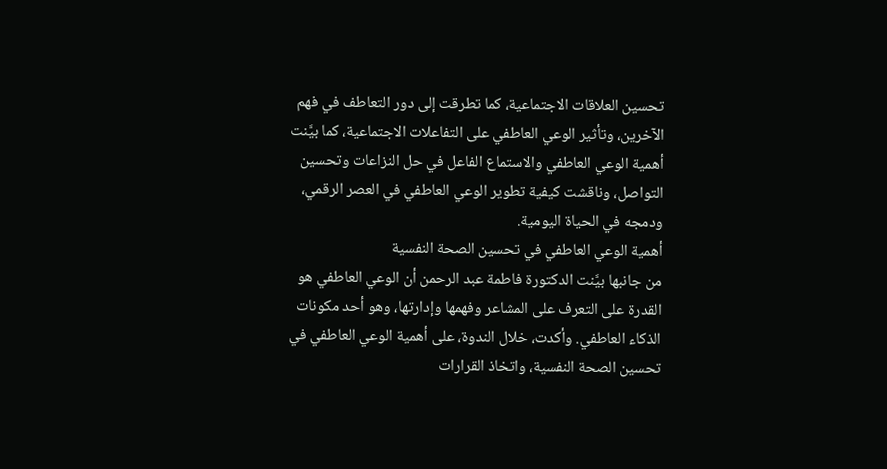تحسين العلاقات الاجتماعية، كما تطرقت إلى دور التعاطف في فهم الآخرين، وتأثير الوعي العاطفي على التفاعلات الاجتماعية، كما بيَّنت أهمية الوعي العاطفي والاستماع الفاعل في حل النزاعات وتحسين التواصل، وناقشت كيفية تطوير الوعي العاطفي في العصر الرقمي، ودمجه في الحياة اليومية.
أهمية الوعي العاطفي في تحسين الصحة النفسية
من جانبها بيَّنت الدكتورة فاطمة عبد الرحمن أن الوعي العاطفي هو القدرة على التعرف على المشاعر وفهمها وإدارتها، وهو أحد مكونات الذكاء العاطفي. وأكدت، خلال الندوة، على أهمية الوعي العاطفي في تحسين الصحة النفسية، واتخاذ القرارات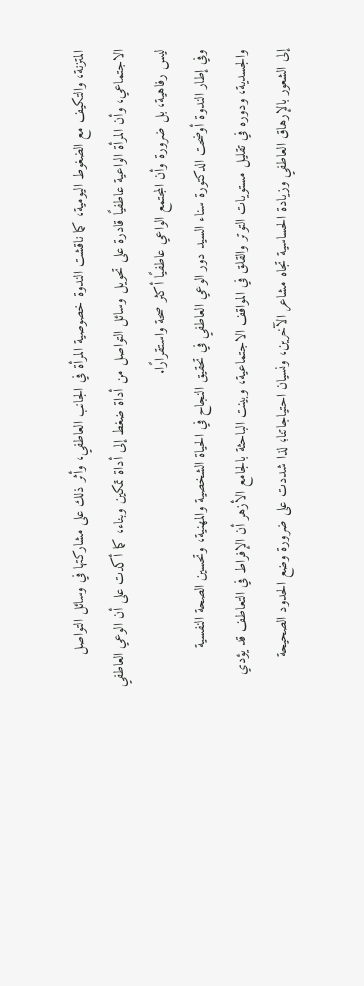المتزنة، والتكيف مع الضغوط اليومية، كما ناقشت الندوة خصوصية المرأة في الجانب العاطفي، وأثر ذلك على مشاركتها في وسائل التواصل الاجتماعي، وأن المرأة الواعية عاطفيًا قادرة على تحويل وسائل التواصل من أداة ضغط إلى أداة تمكين وبناء، كما أكدت على أن الوعي العاطفي ليس رفاهية، بل ضرورة وأن المجتمع الواعي عاطفيًا أكثر صحة واستقرارًا.
وفي إطار الندوة أوضحت الدكتورة سناء السيد دور الوعي العاطفي في تحقيق النجاح في الحياة الشخصية والمهنية، وتحسين الصحة النفسية والجسدية، ودوره في تقليل مستويات التوتر والقلق في المواقف الاجتماعية، وبينت الباحثة بالجامع الأزهر أن الإفراط في التعاطف قد يؤدي إلى الشعور بالإرهاق العاطفي وزيادة الحساسية تجاه مشاعر الآخرين، ونسيان احتياجاتنا؛ لذا شددت على ضرورة وضع الحدود الصحيحة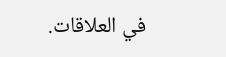في العلاقات.